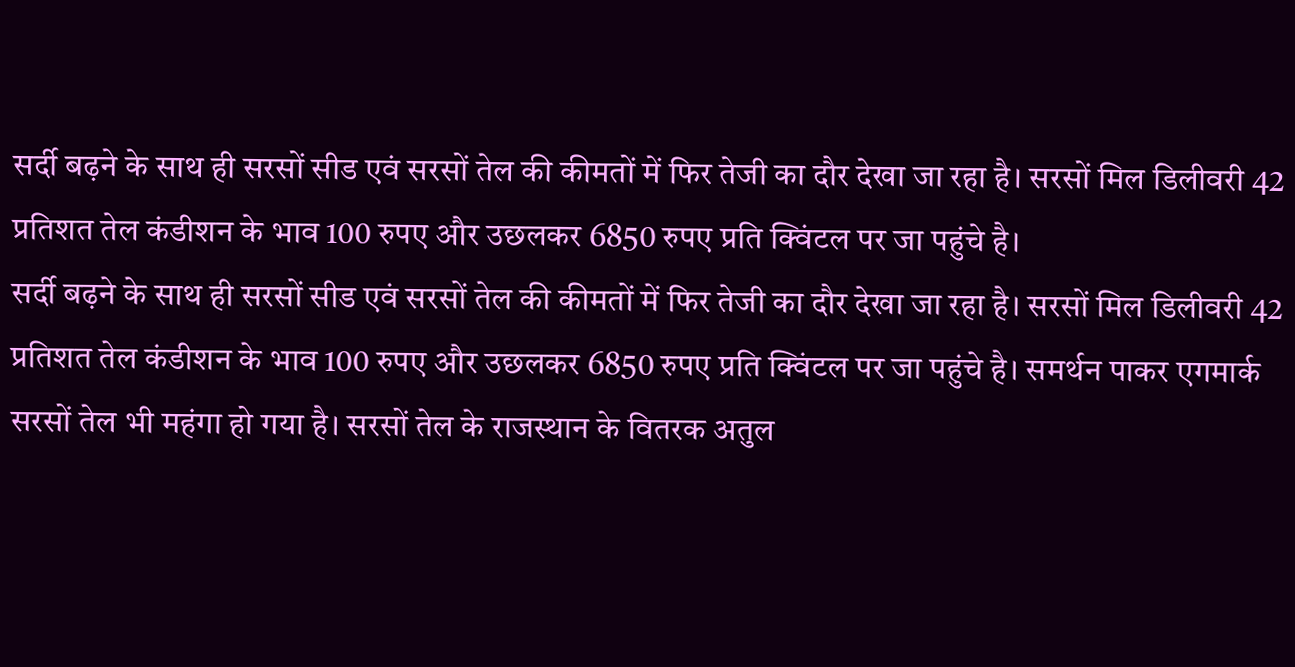सर्दी बढ़ने के साथ ही सरसों सीड एवं सरसों तेल की कीमतों में फिर तेजी का दौर देखा जा रहा है। सरसों मिल डिलीवरी 42 प्रतिशत तेल कंडीशन के भाव 100 रुपए और उछलकर 6850 रुपए प्रति क्विंटल पर जा पहुंचे है।
सर्दी बढ़ने के साथ ही सरसों सीड एवं सरसों तेल की कीमतों में फिर तेजी का दौर देखा जा रहा है। सरसों मिल डिलीवरी 42 प्रतिशत तेल कंडीशन के भाव 100 रुपए और उछलकर 6850 रुपए प्रति क्विंटल पर जा पहुंचे है। समर्थन पाकर एगमार्क सरसों तेल भी महंगा हो गया है। सरसों तेल के राजस्थान के वितरक अतुल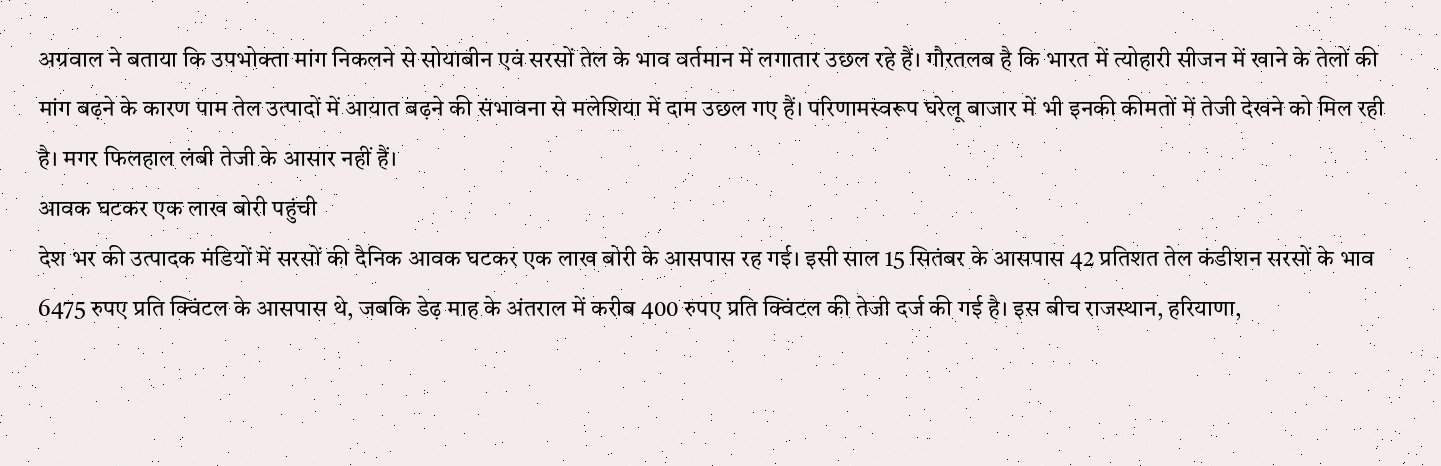अग्रवाल ने बताया कि उपभोक्ता मांग निकलने से सोयाबीन एवं सरसों तेल के भाव वर्तमान में लगातार उछल रहे हैं। गौरतलब है कि भारत में त्योहारी सीजन में खाने के तेलों की मांग बढ़ने के कारण पाम तेल उत्पादों में आयात बढ़ने की संभावना से मलेशिया में दाम उछल गए हैं। परिणामस्वरूप घरेलू बाजार में भी इनकी कीमतों में तेजी देखने को मिल रही है। मगर फिलहाल लंबी तेजी के आसार नहीं हैं।
आवक घटकर एक लाख बोरी पहुंची
देश भर की उत्पादक मंडियों में सरसों की दैनिक आवक घटकर एक लाख बोरी के आसपास रह गई। इसी साल 15 सितंबर के आसपास 42 प्रतिशत तेल कंडीशन सरसों के भाव 6475 रुपए प्रति क्विंटल के आसपास थे, जबकि डेढ़ माह के अंतराल में करीब 400 रुपए प्रति क्विंटल की तेजी दर्ज की गई है। इस बीच राजस्थान, हरियाणा,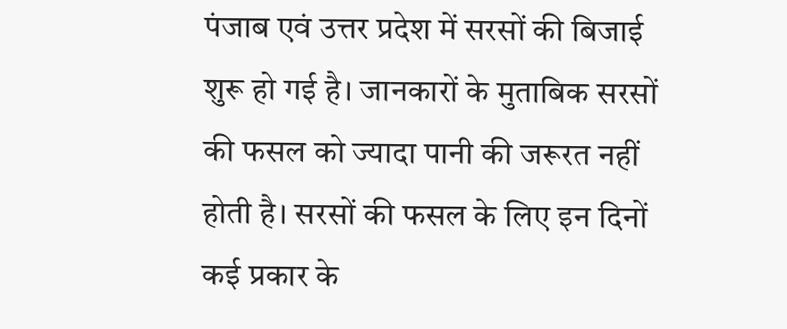पंजाब एवं उत्तर प्रदेश में सरसों की बिजाई शुरू हो गई है। जानकारों के मुताबिक सरसों की फसल को ज्यादा पानी की जरूरत नहीं होती है। सरसों की फसल के लिए इन दिनों कई प्रकार के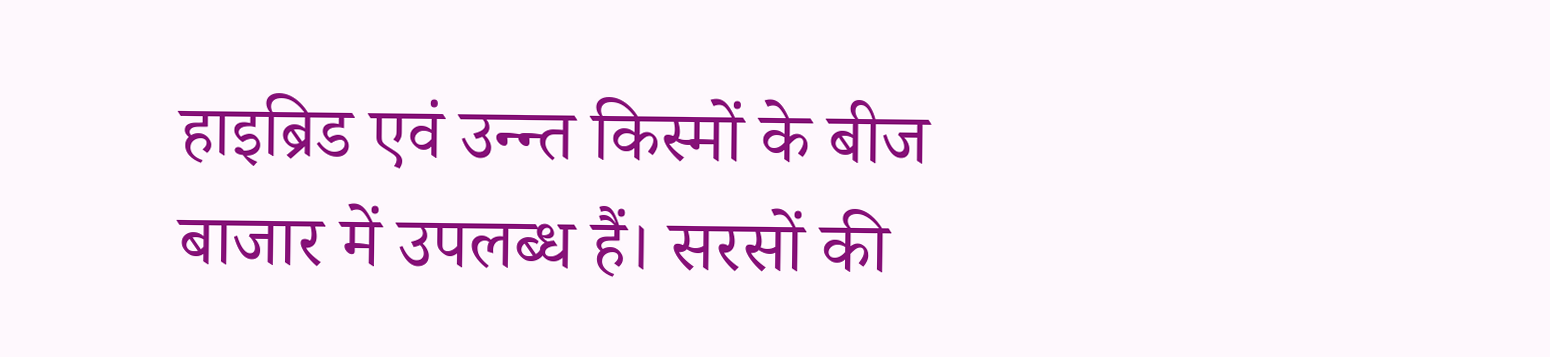हाइब्रिड एवं उन्न्त किस्मों के बीज बाजार में उपलब्ध हैं। सरसों की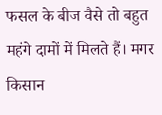फसल के बीज वैसे तो बहुत महंगे दामों में मिलते हैं। मगर किसान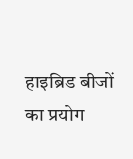हाइब्रिड बीजों का प्रयोग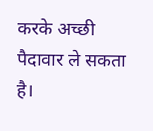करके अच्छी पैदावार ले सकता है।